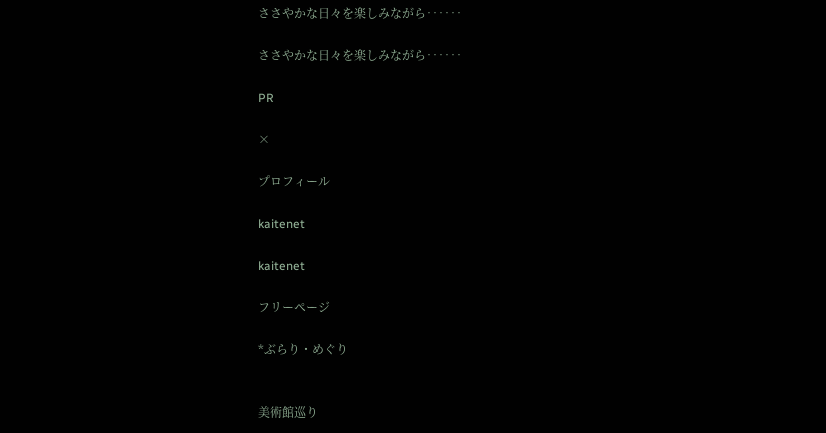ささやかな日々を楽しみながら‥‥‥

ささやかな日々を楽しみながら‥‥‥

PR

×

プロフィール

kaitenet

kaitenet

フリーページ

*ぶらり・めぐり


美術館巡り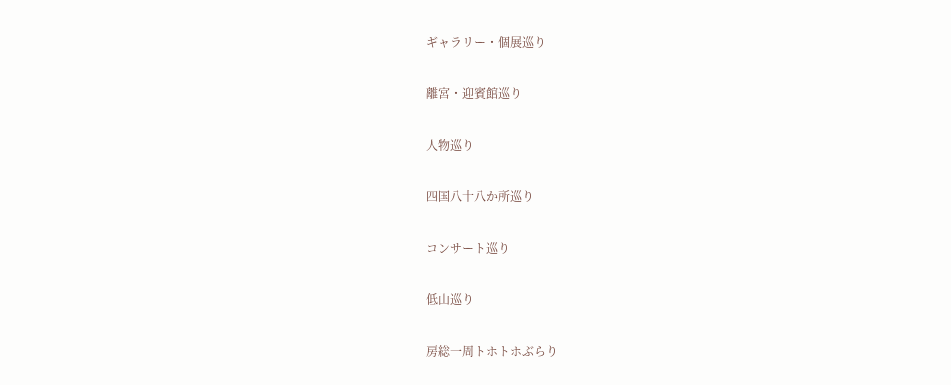ギャラリー・個展巡り


離宮・迎賓館巡り


人物巡り


四国八十八か所巡り


コンサート巡り


低山巡り


房総一周トホトホぶらり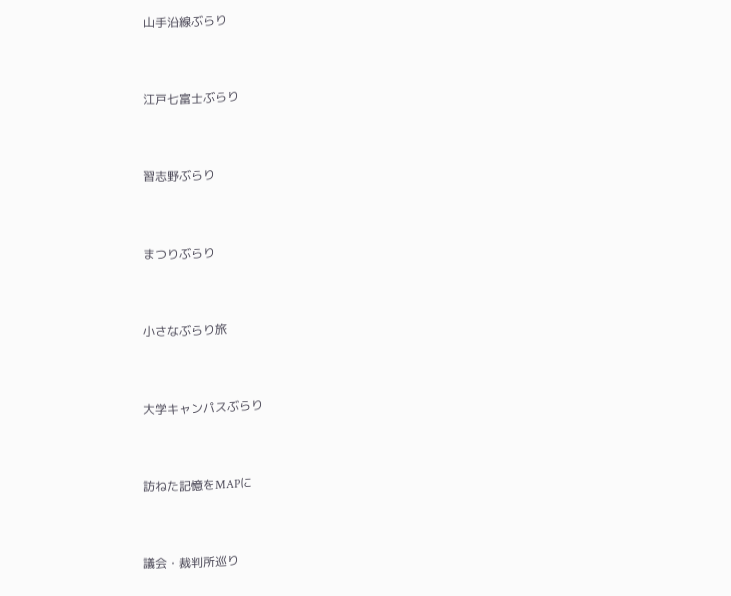山手沿線ぶらり


江戸七富士ぶらり


習志野ぶらり


まつりぶらり


小さなぶらり旅


大学キャンパスぶらり


訪ねた記憶をMAPに


議会・裁判所巡り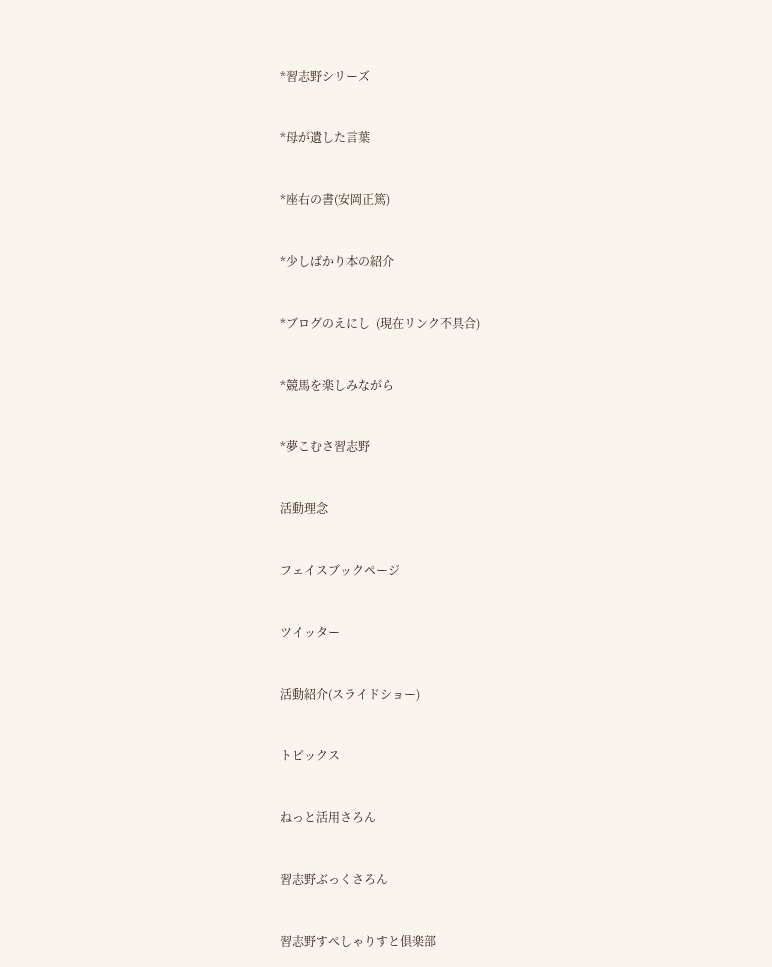*習志野シリーズ


*母が遺した言葉


*座右の書(安岡正篤)


*少しばかり本の紹介


*ブログのえにし  (現在リンク不具合)


*競馬を楽しみながら


*夢こむさ習志野


活動理念


フェイスブックページ


ツイッター


活動紹介(スライドショー)


トピックス


ねっと活用さろん


習志野ぶっくさろん


習志野すぺしゃりすと倶楽部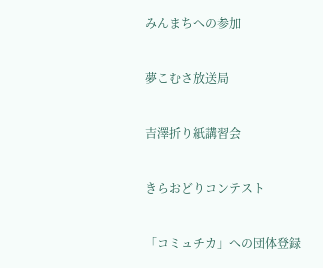みんまちへの参加


夢こむさ放送局


吉澤折り紙講習会


きらおどりコンテスト


「コミュチカ」への団体登録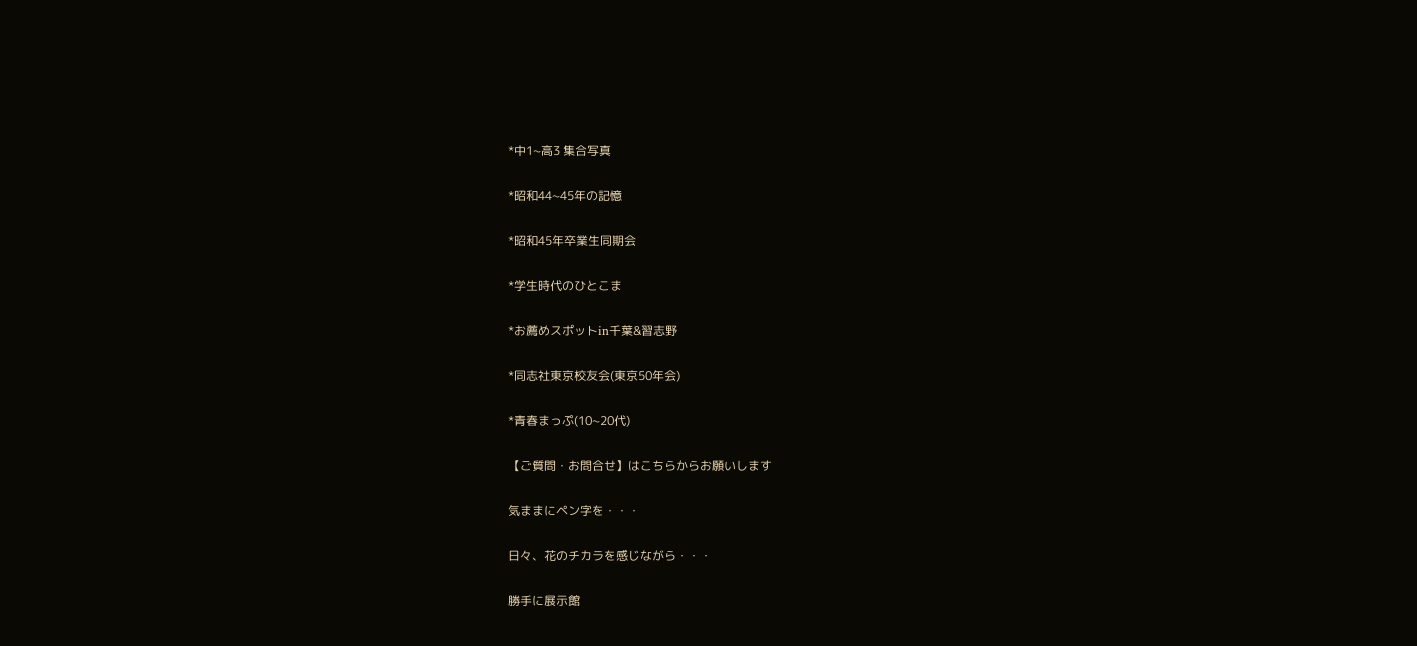*中1~高3 集合写真


*昭和44~45年の記憶


*昭和45年卒業生同期会


*学生時代のひとこま


*お薦めスポットin千葉&習志野


*同志社東京校友会(東京50年会)


*青春まっぷ(10~20代)


【ご質問・お問合せ】はこちらからお願いします


気ままにペン字を・・・


日々、花のチカラを感じながら・・・


勝手に展示館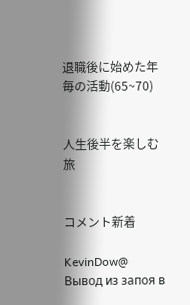退職後に始めた年毎の活動(65~70)


人生後半を楽しむ旅


コメント新着

KevinDow@ Вывод из запоя в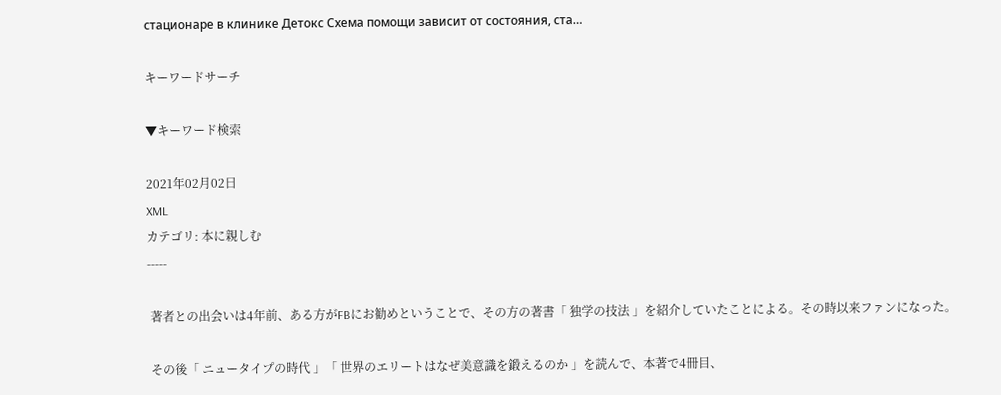стационаре в клинике Детокс Схема помощи зависит от состояния, ста…

キーワードサーチ

▼キーワード検索

2021年02月02日
XML
カテゴリ: 本に親しむ
-----

 著者との出会いは4年前、ある方がFBにお勧めということで、その方の著書「 独学の技法 」を紹介していたことによる。その時以来ファンになった。

 その後「 ニュータイプの時代 」「 世界のエリートはなぜ美意識を鍛えるのか 」を読んで、本著で4冊目、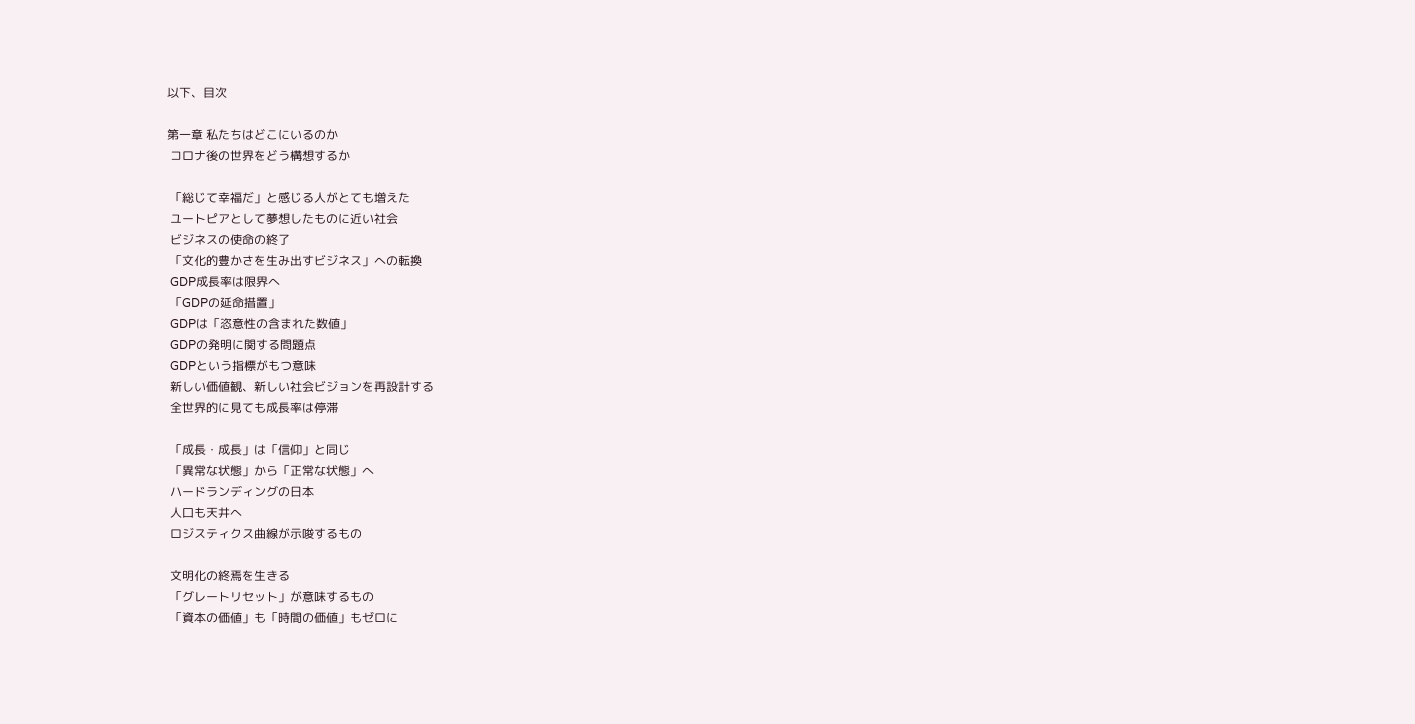以下、目次

第一章 私たちはどこにいるのか
 コロナ後の世界をどう構想するか

 「総じて幸福だ」と感じる人がとても増えた
 ユートピアとして夢想したものに近い社会
 ビジネスの使命の終了
 「文化的豊かさを生み出すビジネス」への転換
 GDP成長率は限界へ
 「GDPの延命措置」
 GDPは「恣意性の含まれた数値」
 GDPの発明に関する問題点
 GDPという指標がもつ意味
 新しい価値観、新しい社会ビジョンを再設計する
 全世界的に見ても成長率は停滞

 「成長・成長」は「信仰」と同じ
 「異常な状態」から「正常な状態」へ
 ハードランディングの日本
 人口も天井へ
 ロジスティクス曲線が示唆するもの

 文明化の終焉を生きる
 「グレートリセット」が意味するもの
 「資本の価値」も「時間の価値」もゼロに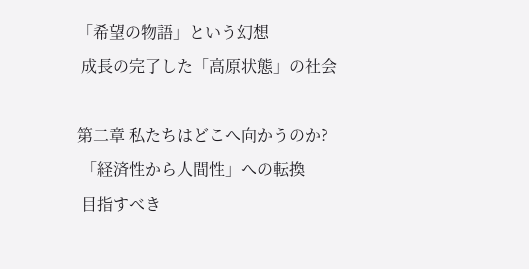「希望の物語」という幻想
 成長の完了した「高原状態」の社会

第二章 私たちはどこへ向かうのか?
 「経済性から人間性」への転換
 目指すべき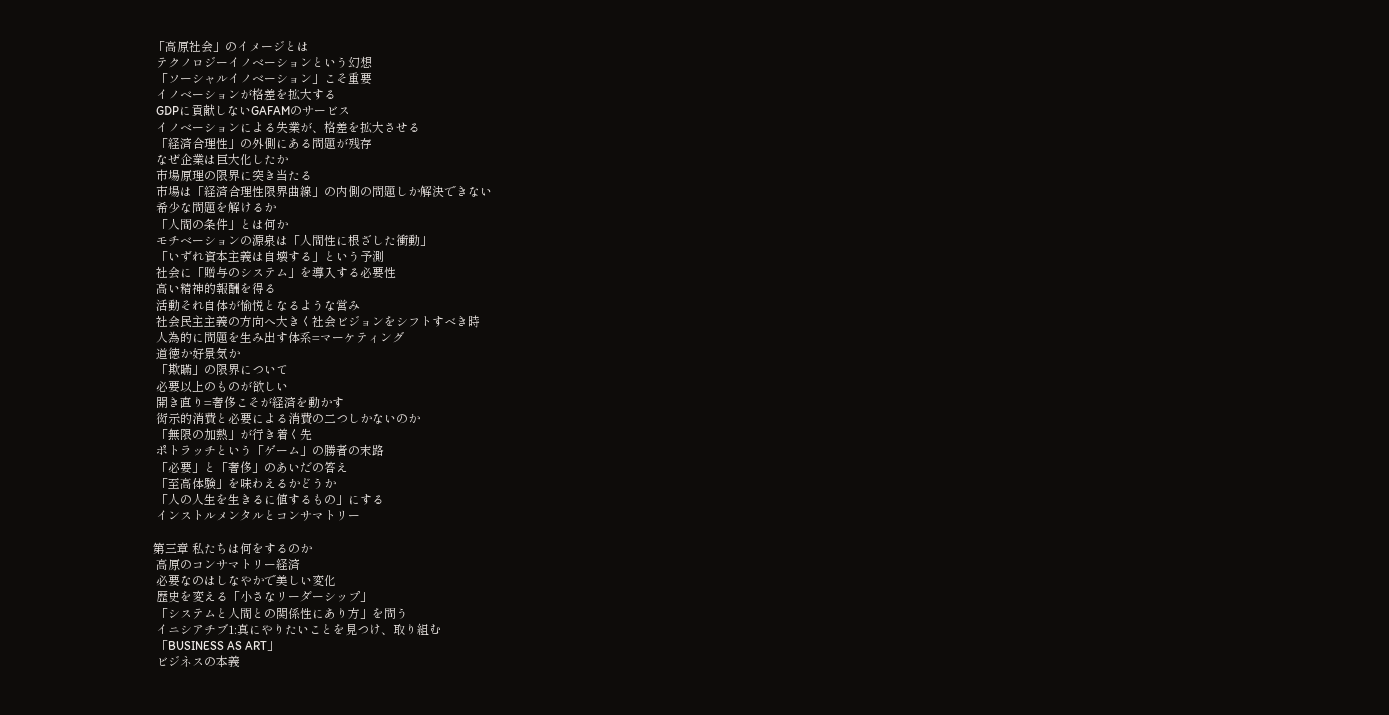「高原社会」のイメージとは
 テクノロジーイノベーションという幻想
 「ソーシャルイノベーション」こそ重要
 イノベーションが格差を拡大する
 GDPに貢献しないGAFAMのサービス
 イノベーションによる失業が、格差を拡大させる
 「経済合理性」の外側にある問題が残存
 なぜ企業は巨大化したか
 市場原理の限界に突き当たる
 市場は「経済合理性限界曲線」の内側の問題しか解決できない
 希少な問題を解けるか
 「人間の条件」とは何か
 モチベーションの源泉は「人間性に根ざした衝動」
 「いずれ資本主義は自壊する」という予測
 社会に「贈与のシステム」を導入する必要性
 高い精神的報酬を得る
 活動それ自体が愉悦となるような営み
 社会民主主義の方向へ大きく社会ビジョンをシフトすべき時
 人為的に問題を生み出す体系=マーケティング
 道徳か好景気か
 「欺瞞」の限界について
 必要以上のものが欲しい
 開き直り=奢侈こそが経済を動かす
 衒示的消費と必要による消費の二つしかないのか
 「無限の加熱」が行き着く先
 ポトラッチという「ゲーム」の勝者の末路
 「必要」と「奢侈」のあいだの答え
 「至高体験」を味わえるかどうか
 「人の人生を生きるに値するもの」にする
 インストルメンタルとコンサマトリー

第三章 私たちは何をするのか
 高原のコンサマトリー経済
 必要なのはしなやかで美しい変化
 歴史を変える「小さなリーダーシップ」
 「システムと人間との関係性にあり方」を問う
 イニシアチブ1:真にやりたいことを見つけ、取り組む
 「BUSINESS AS ART」
 ビジネスの本義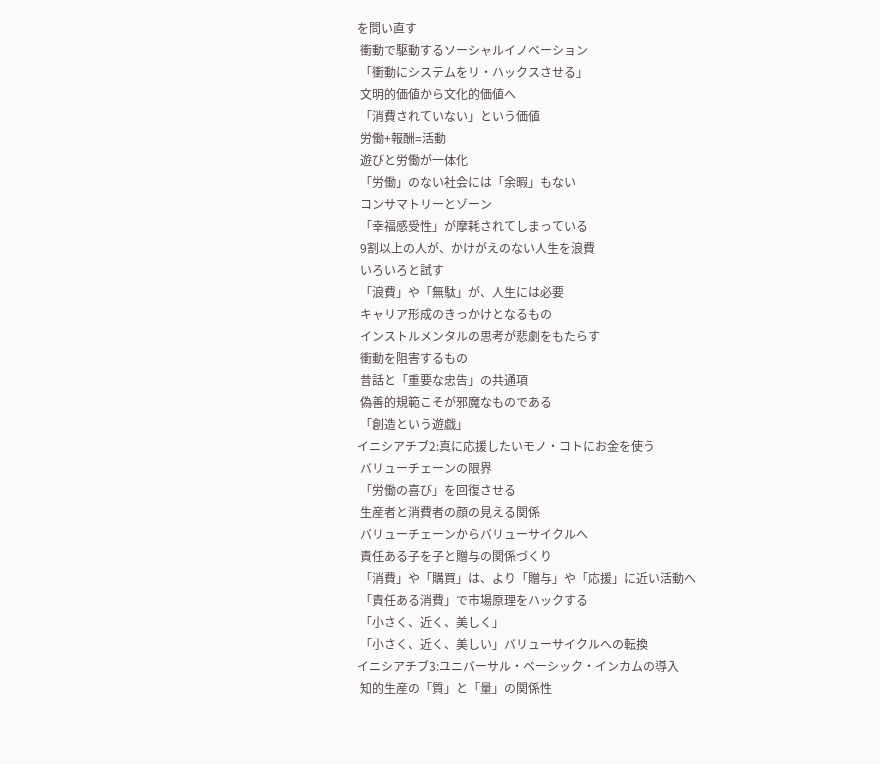を問い直す
 衝動で駆動するソーシャルイノベーション
 「衝動にシステムをリ・ハックスさせる」
 文明的価値から文化的価値へ
 「消費されていない」という価値
 労働+報酬=活動
 遊びと労働が一体化
 「労働」のない社会には「余暇」もない
 コンサマトリーとゾーン
 「幸福感受性」が摩耗されてしまっている
 9割以上の人が、かけがえのない人生を浪費
 いろいろと試す
 「浪費」や「無駄」が、人生には必要
 キャリア形成のきっかけとなるもの
 インストルメンタルの思考が悲劇をもたらす
 衝動を阻害するもの
 昔話と「重要な忠告」の共通項
 偽善的規範こそが邪魔なものである
 「創造という遊戯」
イニシアチブ2:真に応援したいモノ・コトにお金を使う
 バリューチェーンの限界
 「労働の喜び」を回復させる
 生産者と消費者の顔の見える関係
 バリューチェーンからバリューサイクルへ
 責任ある子を子と贈与の関係づくり
 「消費」や「購買」は、より「贈与」や「応援」に近い活動へ
 「責任ある消費」で市場原理をハックする
 「小さく、近く、美しく」
 「小さく、近く、美しい」バリューサイクルへの転換
イニシアチブ3:ユニバーサル・ベーシック・インカムの導入
 知的生産の「質」と「量」の関係性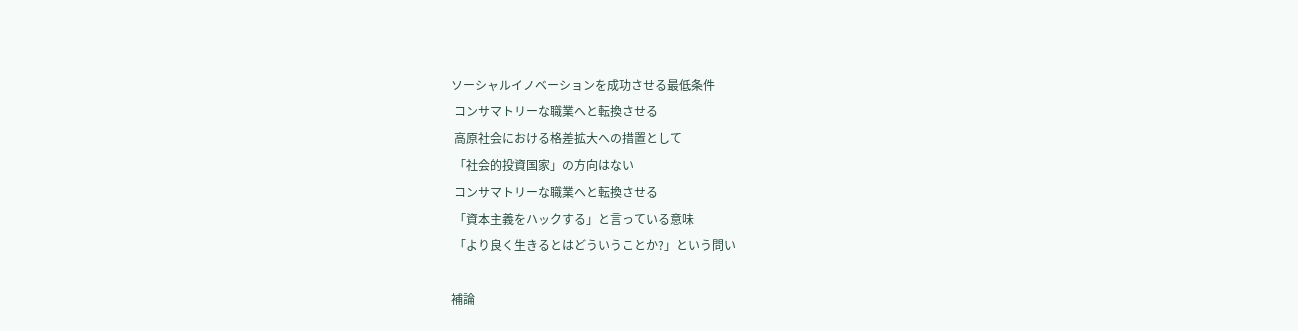ソーシャルイノベーションを成功させる最低条件
 コンサマトリーな職業へと転換させる
 高原社会における格差拡大への措置として
 「社会的投資国家」の方向はない
 コンサマトリーな職業へと転換させる
 「資本主義をハックする」と言っている意味
 「より良く生きるとはどういうことか?」という問い

補論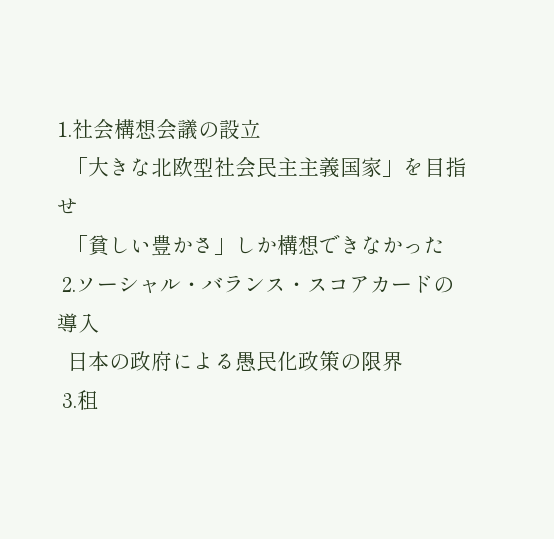1.社会構想会議の設立
  「大きな北欧型社会民主主義国家」を目指せ
  「貧しい豊かさ」しか構想できなかった
 2.ソーシャル・バランス・スコアカードの導入
  日本の政府による愚民化政策の限界
 3.租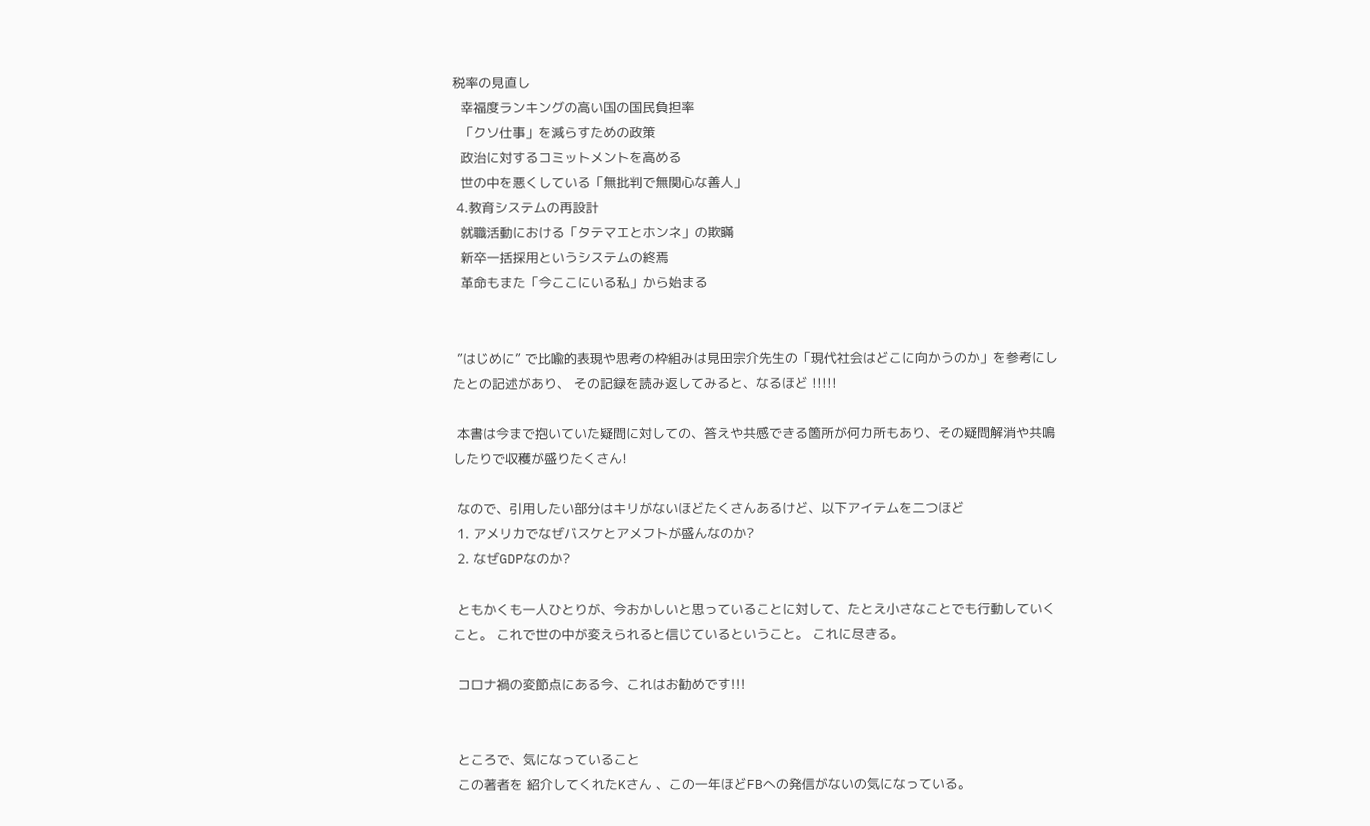税率の見直し
  幸福度ランキングの高い国の国民負担率
  「クソ仕事」を減らすための政策
  政治に対するコミットメントを高める
  世の中を悪くしている「無批判で無関心な善人」
 4.教育システムの再設計
  就職活動における「タテマエとホンネ」の欺瞞
  新卒一括採用というシステムの終焉
  革命もまた「今ここにいる私」から始まる


 ”はじめに” で比喩的表現や思考の枠組みは見田宗介先生の「現代社会はどこに向かうのか」を参考にしたとの記述があり、 その記録を読み返してみると、なるほど !!!!!

 本書は今まで抱いていた疑問に対しての、答えや共感できる箇所が何カ所もあり、その疑問解消や共鳴したりで収穫が盛りたくさん!

 なので、引用したい部分はキリがないほどたくさんあるけど、以下アイテムを二つほど
 1. アメリカでなぜバスケとアメフトが盛んなのか?
 2. なぜGDPなのか?

 ともかくも一人ひとりが、今おかしいと思っていることに対して、たとえ小さなことでも行動していくこと。 これで世の中が変えられると信じているということ。 これに尽きる。

 コロナ禍の変節点にある今、これはお勧めです!!!


 ところで、気になっていること
 この著者を 紹介してくれたKさん 、この一年ほどFBへの発信がないの気になっている。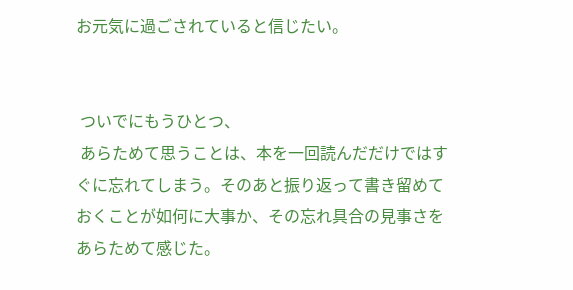お元気に過ごされていると信じたい。


 ついでにもうひとつ、
 あらためて思うことは、本を一回読んだだけではすぐに忘れてしまう。そのあと振り返って書き留めておくことが如何に大事か、その忘れ具合の見事さをあらためて感じた。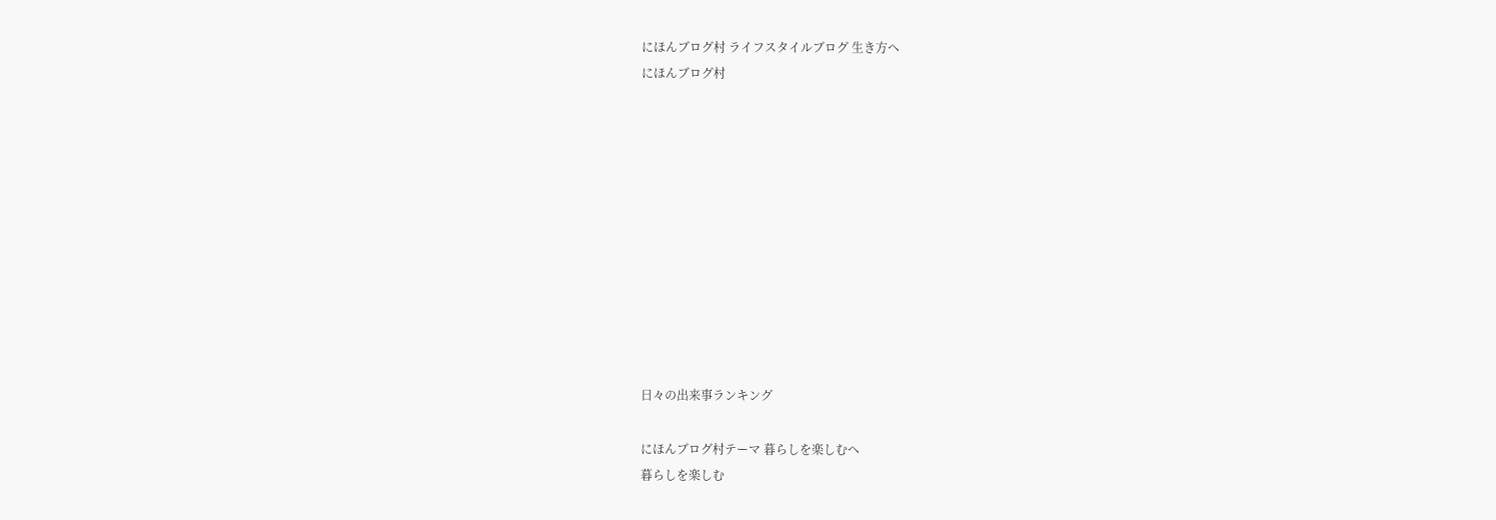にほんブログ村 ライフスタイルブログ 生き方へ
にほんブログ村











日々の出来事ランキング

にほんブログ村テーマ 暮らしを楽しむへ
暮らしを楽しむ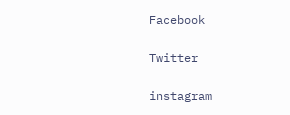Facebook

Twitter

instagram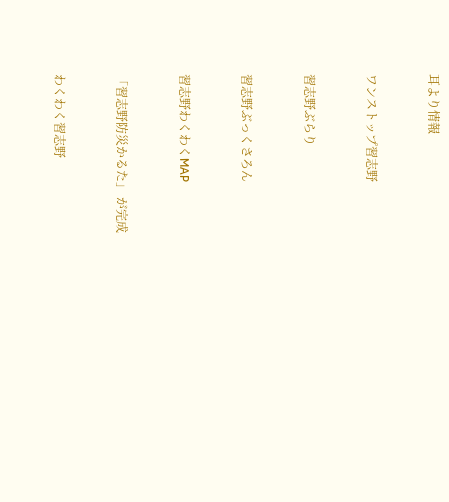耳より情報


ワンストップ習志野


習志野ぶらり


習志野ぶっくさろん


習志野わくわくMAP


「習志野防災かるた」 が完成


わくわく習志野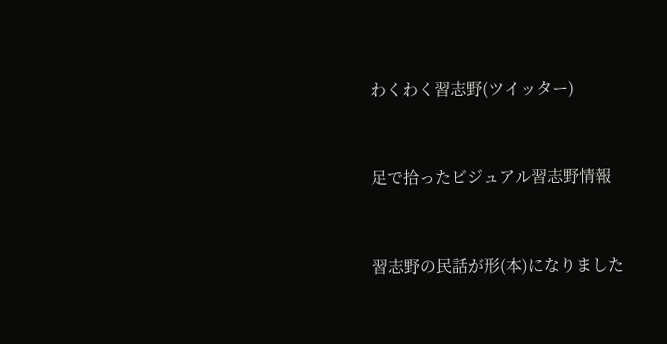わくわく習志野(ツイッター)


足で拾ったビジュアル習志野情報


習志野の民話が形(本)になりました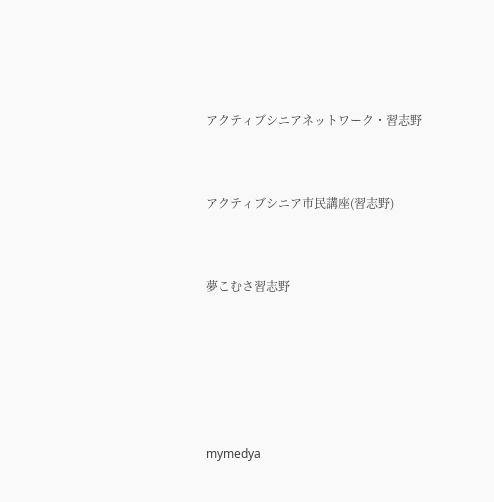アクティブシニアネットワーク・習志野


アクティブシニア市民講座(習志野)


夢こむさ習志野





mymedya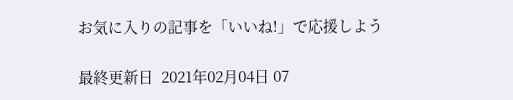お気に入りの記事を「いいね!」で応援しよう

最終更新日  2021年02月04日 07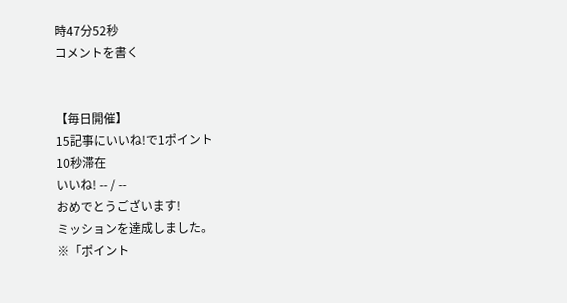時47分52秒
コメントを書く


【毎日開催】
15記事にいいね!で1ポイント
10秒滞在
いいね! -- / --
おめでとうございます!
ミッションを達成しました。
※「ポイント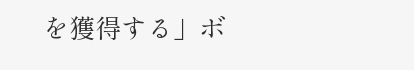を獲得する」ボ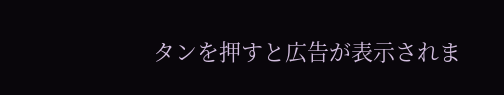タンを押すと広告が表示されま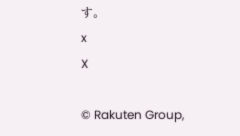す。
x
X

© Rakuten Group,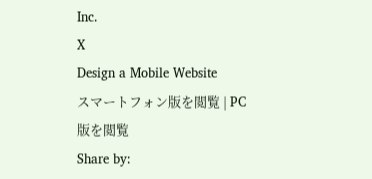Inc.
X
Design a Mobile Website
スマートフォン版を閲覧 | PC版を閲覧
Share by: